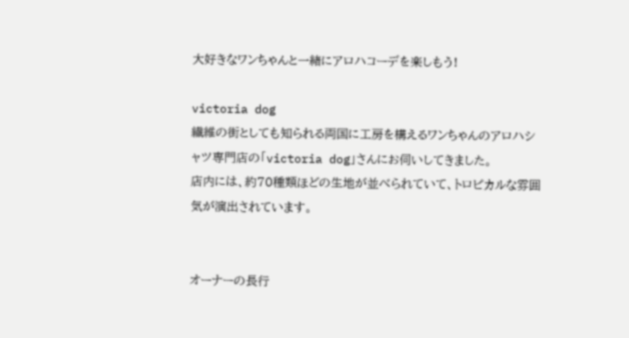大好きなワンちゃんと一緒にアロハコーデを楽しもう!

victoria dog
繊維の街としても知られる両国に工房を構えるワンちゃんのアロハシャツ専門店の「victoria dog」さんにお伺いしてきました。
店内には、約70種類ほどの生地が並べられていて、トロピカルな雰囲気が演出されています。


オーナーの長行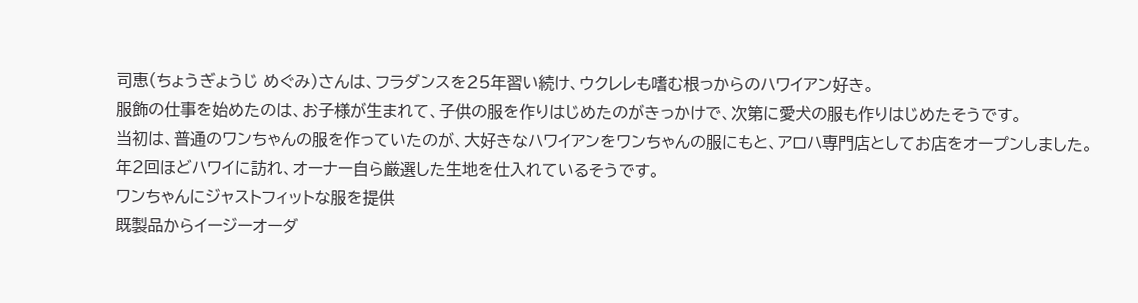司恵(ちょうぎょうじ めぐみ)さんは、フラダンスを25年習い続け、ウクレレも嗜む根っからのハワイアン好き。
服飾の仕事を始めたのは、お子様が生まれて、子供の服を作りはじめたのがきっかけで、次第に愛犬の服も作りはじめたそうです。
当初は、普通のワンちゃんの服を作っていたのが、大好きなハワイアンをワンちゃんの服にもと、アロハ専門店としてお店をオープンしました。
年2回ほどハワイに訪れ、オーナー自ら厳選した生地を仕入れているそうです。
ワンちゃんにジャストフィットな服を提供
既製品からイージーオーダ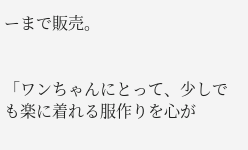ーまで販売。


「ワンちゃんにとって、少しでも楽に着れる服作りを心が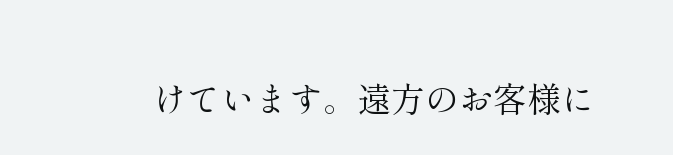けています。遠方のお客様に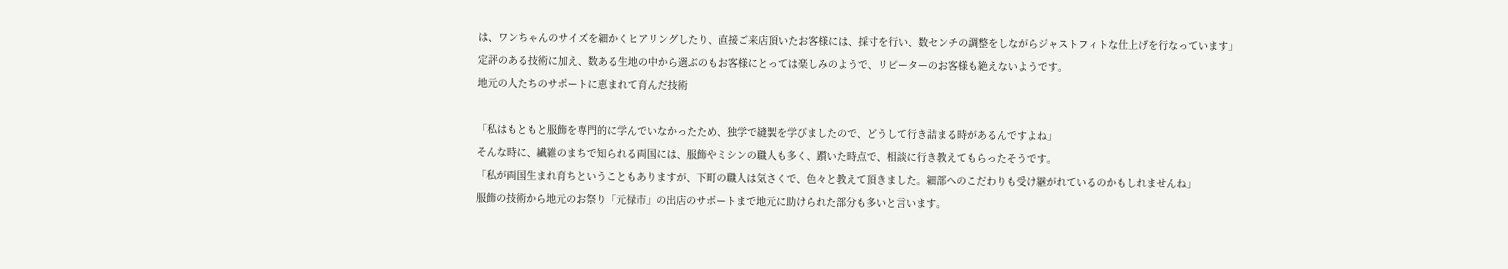は、ワンちゃんのサイズを細かくヒアリングしたり、直接ご来店頂いたお客様には、採寸を行い、数センチの調整をしながらジャストフィトな仕上げを行なっています」
定評のある技術に加え、数ある生地の中から選ぶのもお客様にとっては楽しみのようで、リピーターのお客様も絶えないようです。
地元の人たちのサポートに恵まれて育んだ技術

「私はもともと服飾を専門的に学んでいなかったため、独学で縫製を学びましたので、どうして行き詰まる時があるんですよね」
そんな時に、繊維のまちで知られる両国には、服飾やミシンの職人も多く、躓いた時点で、相談に行き教えてもらったそうです。
「私が両国生まれ育ちということもありますが、下町の職人は気さくで、色々と教えて頂きました。細部へのこだわりも受け継がれているのかもしれませんね」
服飾の技術から地元のお祭り「元禄市」の出店のサポートまで地元に助けられた部分も多いと言います。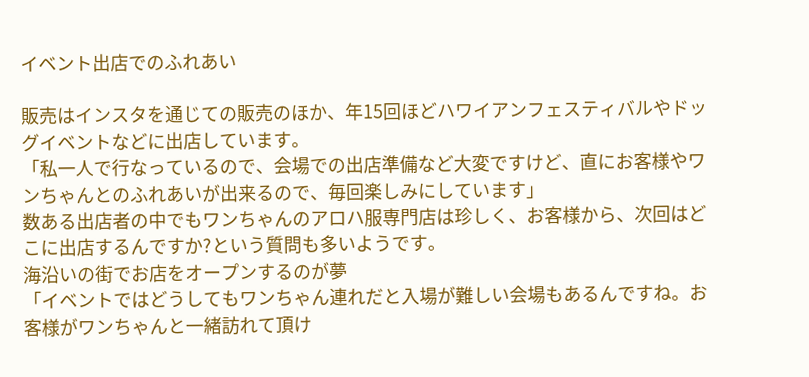イベント出店でのふれあい

販売はインスタを通じての販売のほか、年15回ほどハワイアンフェスティバルやドッグイベントなどに出店しています。
「私一人で行なっているので、会場での出店準備など大変ですけど、直にお客様やワンちゃんとのふれあいが出来るので、毎回楽しみにしています」
数ある出店者の中でもワンちゃんのアロハ服専門店は珍しく、お客様から、次回はどこに出店するんですか?という質問も多いようです。
海沿いの街でお店をオープンするのが夢
「イベントではどうしてもワンちゃん連れだと入場が難しい会場もあるんですね。お客様がワンちゃんと一緒訪れて頂け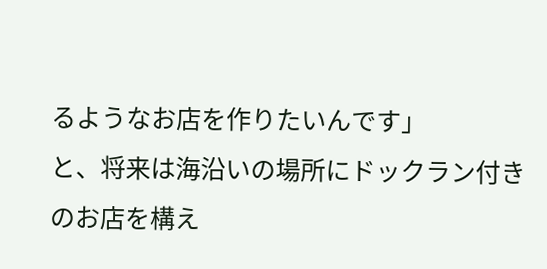るようなお店を作りたいんです」
と、将来は海沿いの場所にドックラン付きのお店を構え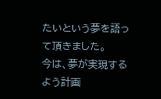たいという夢を語って頂きました。
今は、夢が実現するよう計画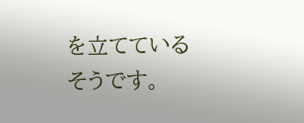を立てているそうです。